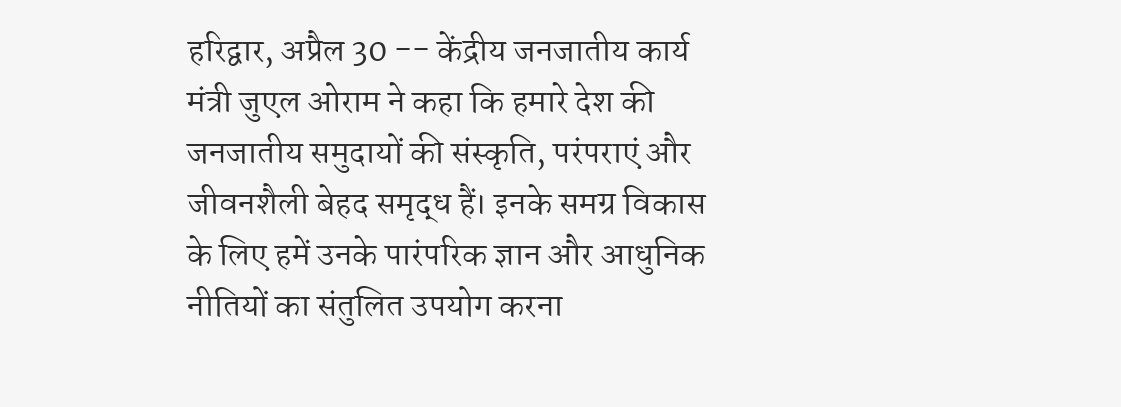हरिद्वार, अप्रैल 30 -- केंद्रीय जनजातीय कार्य मंत्री जुएल ओराम ने कहा कि हमारे देश की जनजातीय समुदायों की संस्कृति, परंपराएं और जीवनशैली बेहद समृद्ध हैं। इनके समग्र विकास के लिए हमें उनके पारंपरिक ज्ञान और आधुनिक नीतियों का संतुलित उपयोग करना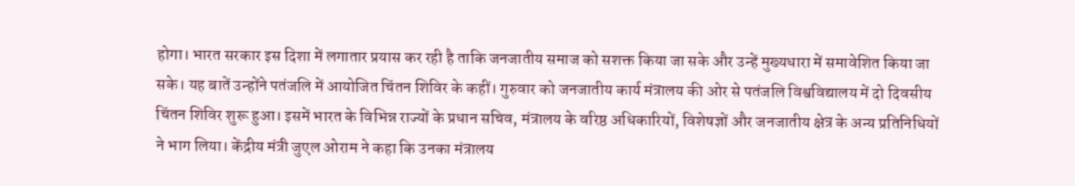होगा। भारत सरकार इस दिशा में लगातार प्रयास कर रही है ताकि जनजातीय समाज को सशक्त किया जा सके और उन्हें मुख्यधारा में समावेशित किया जा सके। यह बातें उन्होंने पतंजलि में आयोजित चिंतन शिविर के कहीं। गुरुवार को जनजातीय कार्य मंत्रालय की ओर से पतंजलि विश्वविद्यालय में दो दिवसीय चिंतन शिविर शुरू हुआ। इसमें भारत के विभिन्न राज्यों के प्रधान सचिव, मंत्रालय के वरिष्ठ अधिकारियों, विशेषज्ञों और जनजातीय क्षेत्र के अन्य प्रतिनिधियों ने भाग लिया। केंद्रीय मंत्री जुएल ओराम ने कहा कि उनका मंत्रालय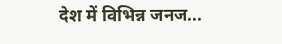देश में विभिन्न जनज...